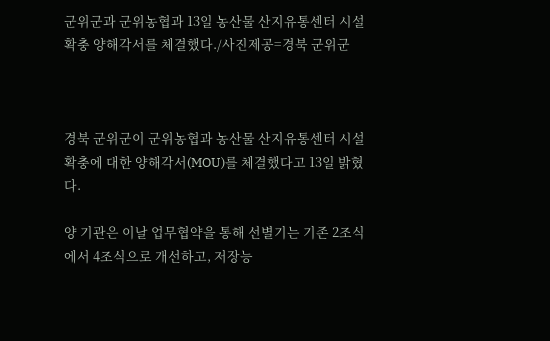군위군과 군위농협과 13일 농산물 산지유통센터 시설확충 양해각서를 체결했다./사진제공=경북 군위군



경북 군위군이 군위농협과 농산물 산지유통센터 시설확충에 대한 양해각서(MOU)를 체결했다고 13일 밝혔다.

양 기관은 이날 업무협약을 통해 선별기는 기존 2조식에서 4조식으로 개선하고, 저장능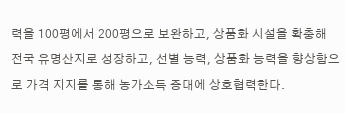력을 100평에서 200평으로 보완하고, 상품화 시설을 확충해 전국 유명산지로 성장하고, 선별 능력, 상품화 능력을 향상함으로 가격 지지를 통해 농가소득 증대에 상호협력한다.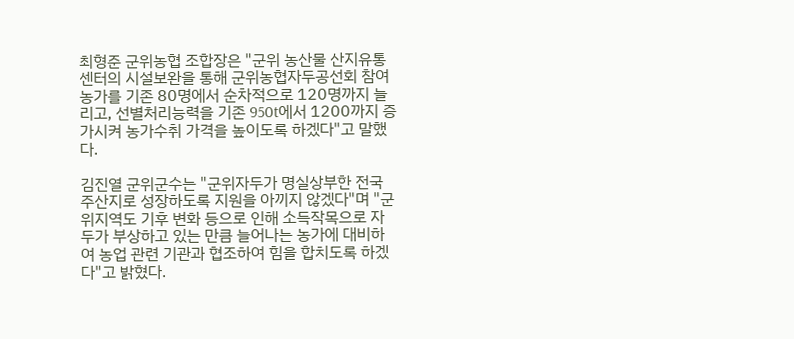최형준 군위농협 조합장은 "군위 농산물 산지유통센터의 시설보완을 통해 군위농협자두공선회 참여농가를 기존 80명에서 순차적으로 120명까지 늘리고, 선별처리능력을 기존 950t에서 1200까지 증가시켜 농가수취 가격을 높이도록 하겠다"고 말했다.

김진열 군위군수는 "군위자두가 명실상부한 전국 주산지로 성장하도록 지원을 아끼지 않겠다"며 "군위지역도 기후 변화 등으로 인해 소득작목으로 자두가 부상하고 있는 만큼 늘어나는 농가에 대비하여 농업 관련 기관과 협조하여 힘을 합치도록 하겠다"고 밝혔다.